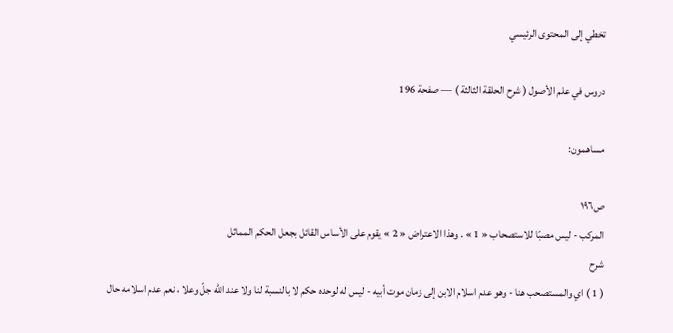تخطي إلى المحتوى الرئيسي

دروس في علم الأصول ( شرح الحلقة الثالثة ) — صفحة 196

مساهمون:

ص١٩٦
المركب - ليس مصبّا للاستصحاب « 1 » . وهذا الاعتراض « 2 » يقوم على الأساس القائل بجعل الحكم المماثل
شرح
( 1 ) اي والمستصحب هنا - وهو عدم اسلام الابن إلى زمان موت أبيه - ليس له لوحده حكم لا بالنسبة لنا ولا عند الله جلّ وعلا ، نعم عدم اسلامه حال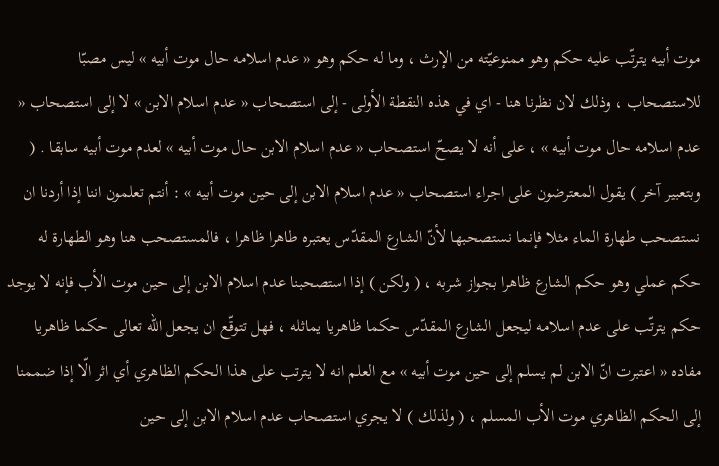موت أبيه يترتّب عليه حكم وهو ممنوعيّته من الإرث ، وما له حكم وهو « عدم اسلامه حال موت أبيه » ليس مصبّا للاستصحاب ، وذلك لان نظرنا هنا - اي في هذه النقطة الأولى - إلى استصحاب « عدم اسلام الابن » لا إلى استصحاب « عدم اسلامه حال موت أبيه » ، على أنه لا يصحّ استصحاب « عدم اسلام الابن حال موت أبيه » لعدم موت أبيه سابقا . ( وبتعبير آخر ) يقول المعترضون على اجراء استصحاب « عدم اسلام الابن إلى حين موت أبيه » : أنتم تعلمون اننا إذا أردنا ان نستصحب طهارة الماء مثلا فإنما نستصحبها لأنّ الشارع المقدّس يعتبره طاهرا ظاهرا ، فالمستصحب هنا وهو الطهارة له حكم عملي وهو حكم الشارع ظاهرا بجواز شربه ، ( ولكن ) إذا استصحبنا عدم اسلام الابن إلى حين موت الأب فإنه لا يوجد حكم يترتّب على عدم اسلامه ليجعل الشارع المقدّس حكما ظاهريا يماثله ، فهل تتوقّع ان يجعل الله تعالى حكما ظاهريا مفاده « اعتبرت انّ الابن لم يسلم إلى حين موت أبيه » مع العلم انه لا يترتب على هذا الحكم الظاهري أي اثر الّا إذا ضممنا إلى الحكم الظاهري موت الأب المسلم ، ( ولذلك ) لا يجري استصحاب عدم اسلام الابن إلى حين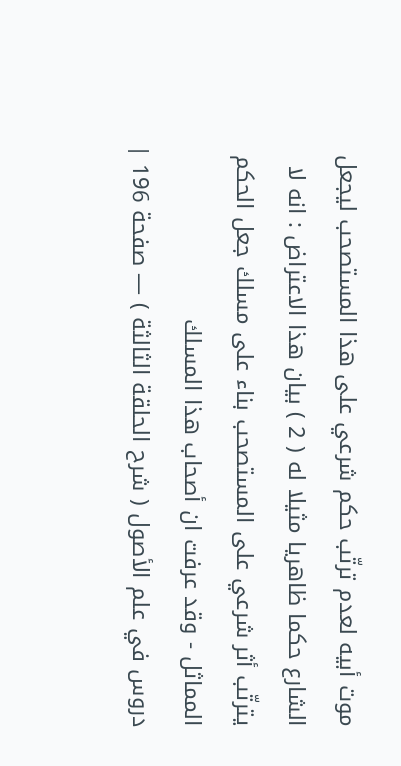موت أبيه لعدم ترتّب حكم شرعي على هذا المستصحب ليجعل الشارع حكما ظاهريا مثيلا له ( 2 ) بيان هذا الاعتراض : انه لا يترتّب أثر شرعي على المستصحب بناء على مسلك جعل الحكم المماثل - وقد عرفت ان أصحاب هذا المسلك
دروس في علم الأصول ( شرح الحلقة الثالثة ) — صفحة 196 |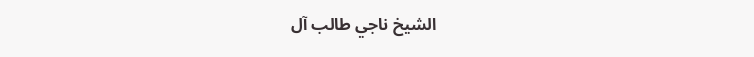الشيخ ناجي طالب آل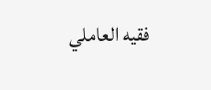فقيه العاملي